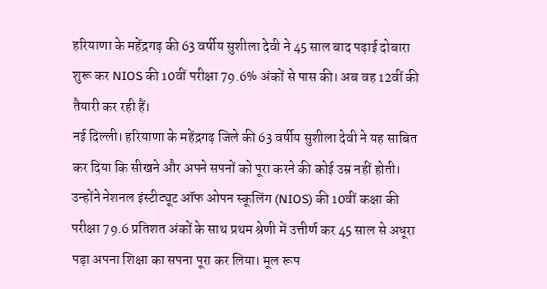हरियाणा के महेंद्रगढ़ की 63 वर्षीय सुशीला देवी ने 45 साल बाद पढ़ाई दोबारा शुरू कर NIOS की 10वीं परीक्षा 79.6% अंकों से पास की। अब वह 12वीं की तैयारी कर रही हैं।
नई दिल्ली। हरियाणा के महेंद्रगढ़ जिले की 63 वर्षीय सुशीला देवी ने यह साबित कर दिया कि सीखने और अपने सपनों को पूरा करने की कोई उम्र नहीं होती। उन्होंने नेशनल इंस्टीट्यूट ऑफ ओपन स्कूलिंग (NIOS) की 10वीं कक्षा की परीक्षा 79.6 प्रतिशत अंकों के साथ प्रथम श्रेणी में उत्तीर्ण कर 45 साल से अधूरा पड़ा अपना शिक्षा का सपना पूरा कर लिया। मूल रूप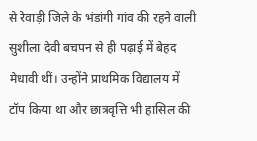से रेवाड़ी जिले के भंडांगी गांव की रहने वाली सुशीला देवी बचपन से ही पढ़ाई में बेहद मेधावी थीं। उन्होंने प्राथमिक विद्यालय में टॉप किया था और छात्रवृत्ति भी हासिल की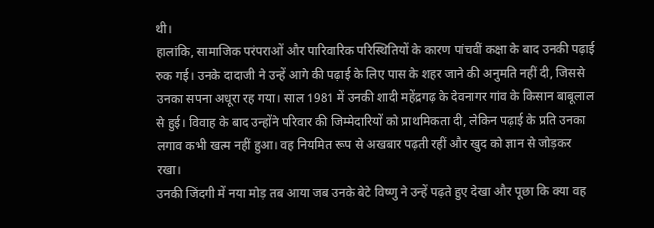थी।
हालांकि, सामाजिक परंपराओं और पारिवारिक परिस्थितियों के कारण पांचवीं कक्षा के बाद उनकी पढ़ाई रुक गई। उनके दादाजी ने उन्हें आगे की पढ़ाई के लिए पास के शहर जाने की अनुमति नहीं दी, जिससे उनका सपना अधूरा रह गया। साल 1981 में उनकी शादी महेंद्रगढ़ के देवनागर गांव के किसान बाबूलाल से हुई। विवाह के बाद उन्होंने परिवार की जिम्मेदारियों को प्राथमिकता दी, लेकिन पढ़ाई के प्रति उनका लगाव कभी खत्म नहीं हुआ। वह नियमित रूप से अखबार पढ़ती रहीं और खुद को ज्ञान से जोड़कर रखा।
उनकी जिंदगी में नया मोड़ तब आया जब उनके बेटे विष्णु ने उन्हें पढ़ते हुए देखा और पूछा कि क्या वह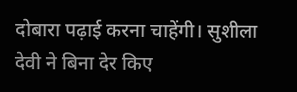दोबारा पढ़ाई करना चाहेंगी। सुशीला देवी ने बिना देर किए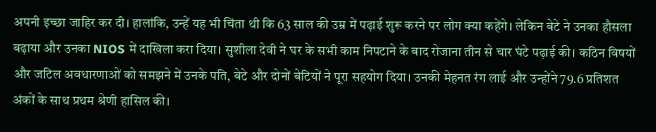अपनी इच्छा जाहिर कर दी। हालांकि, उन्हें यह भी चिंता थी कि 63 साल की उम्र में पढ़ाई शुरू करने पर लोग क्या कहेंगे। लेकिन बेटे ने उनका हौसला बढ़ाया और उनका NIOS में दाखिला करा दिया। सुशीला देवी ने घर के सभी काम निपटाने के बाद रोजाना तीन से चार घंटे पढ़ाई की। कठिन विषयों और जटिल अवधारणाओं को समझने में उनके पति, बेटे और दोनों बेटियों ने पूरा सहयोग दिया। उनकी मेहनत रंग लाई और उन्होंने 79.6 प्रतिशत अंकों के साथ प्रथम श्रेणी हासिल की।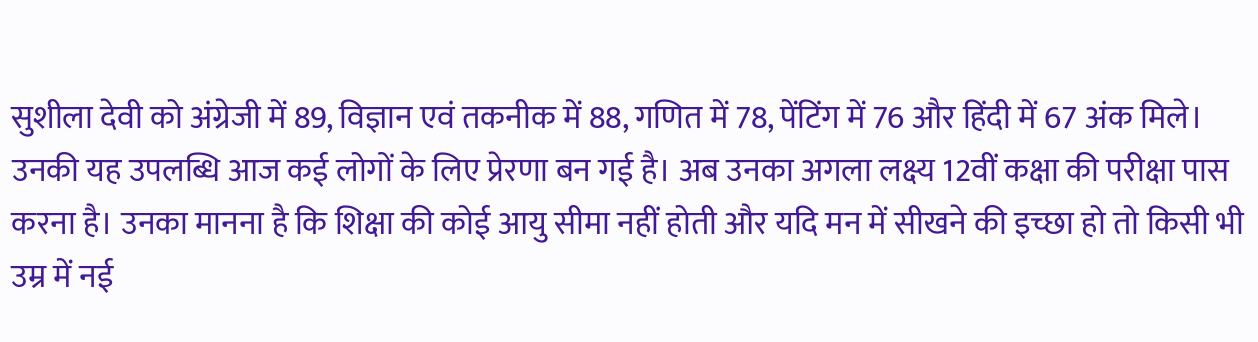सुशीला देवी को अंग्रेजी में 89, विज्ञान एवं तकनीक में 88, गणित में 78, पेंटिंग में 76 और हिंदी में 67 अंक मिले। उनकी यह उपलब्धि आज कई लोगों के लिए प्रेरणा बन गई है। अब उनका अगला लक्ष्य 12वीं कक्षा की परीक्षा पास करना है। उनका मानना है कि शिक्षा की कोई आयु सीमा नहीं होती और यदि मन में सीखने की इच्छा हो तो किसी भी उम्र में नई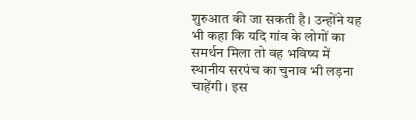शुरुआत की जा सकती है। उन्होंने यह भी कहा कि यदि गांव के लोगों का समर्थन मिला तो वह भविष्य में स्थानीय सरपंच का चुनाव भी लड़ना चाहेंगी। इस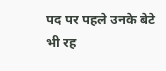पद पर पहले उनके बेटे भी रह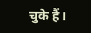चुके हैं।